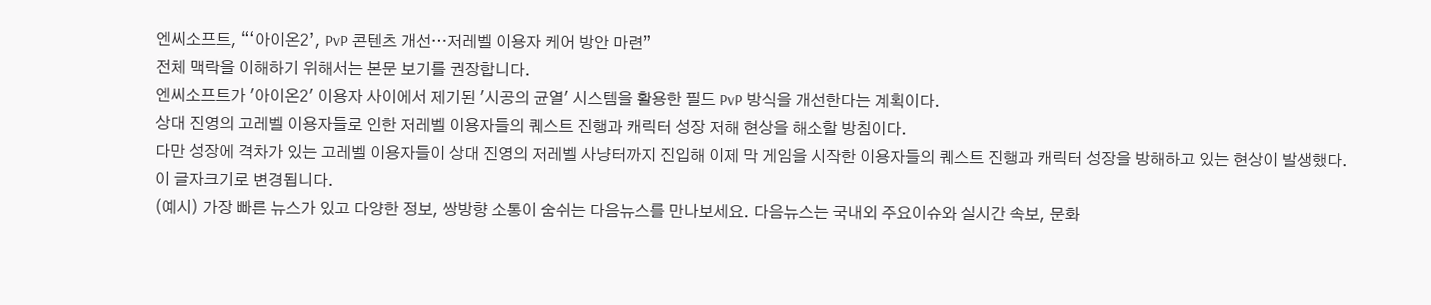엔씨소프트, “‘아이온2’, PvP 콘텐츠 개선…저레벨 이용자 케어 방안 마련”
전체 맥락을 이해하기 위해서는 본문 보기를 권장합니다.
엔씨소프트가 '아이온2' 이용자 사이에서 제기된 '시공의 균열' 시스템을 활용한 필드 PvP 방식을 개선한다는 계획이다.
상대 진영의 고레벨 이용자들로 인한 저레벨 이용자들의 퀘스트 진행과 캐릭터 성장 저해 현상을 해소할 방침이다.
다만 성장에 격차가 있는 고레벨 이용자들이 상대 진영의 저레벨 사냥터까지 진입해 이제 막 게임을 시작한 이용자들의 퀘스트 진행과 캐릭터 성장을 방해하고 있는 현상이 발생했다.
이 글자크기로 변경됩니다.
(예시) 가장 빠른 뉴스가 있고 다양한 정보, 쌍방향 소통이 숨쉬는 다음뉴스를 만나보세요. 다음뉴스는 국내외 주요이슈와 실시간 속보, 문화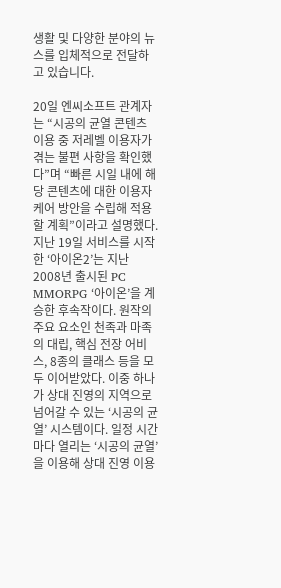생활 및 다양한 분야의 뉴스를 입체적으로 전달하고 있습니다.

20일 엔씨소프트 관계자는 “시공의 균열 콘텐츠 이용 중 저레벨 이용자가 겪는 불편 사항을 확인했다”며 “빠른 시일 내에 해당 콘텐츠에 대한 이용자 케어 방안을 수립해 적용할 계획”이라고 설명했다.
지난 19일 서비스를 시작한 ‘아이온2’는 지난 2008년 출시된 PC MMORPG ‘아이온’을 계승한 후속작이다. 원작의 주요 요소인 천족과 마족의 대립, 핵심 전장 어비스, 8종의 클래스 등을 모두 이어받았다. 이중 하나가 상대 진영의 지역으로 넘어갈 수 있는 ‘시공의 균열’ 시스템이다. 일정 시간마다 열리는 ‘시공의 균열’을 이용해 상대 진영 이용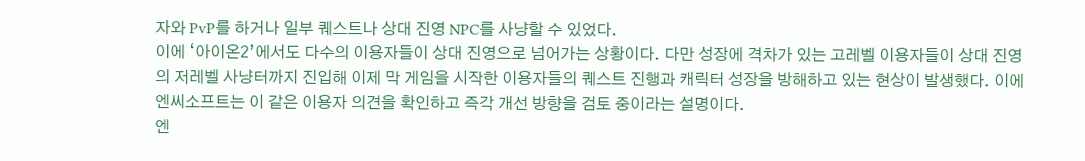자와 PvP를 하거나 일부 퀘스트나 상대 진영 NPC를 사냥할 수 있었다.
이에 ‘아이온2’에서도 다수의 이용자들이 상대 진영으로 넘어가는 상황이다. 다만 성장에 격차가 있는 고레벨 이용자들이 상대 진영의 저레벨 사냥터까지 진입해 이제 막 게임을 시작한 이용자들의 퀘스트 진행과 캐릭터 성장을 방해하고 있는 현상이 발생했다. 이에 엔씨소프트는 이 같은 이용자 의견을 확인하고 즉각 개선 방향을 검토 중이라는 설명이다.
엔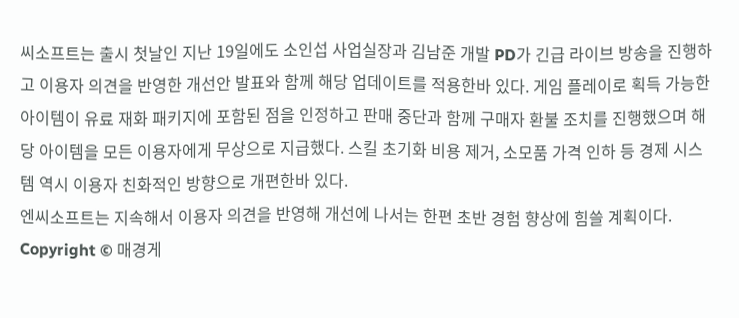씨소프트는 출시 첫날인 지난 19일에도 소인섭 사업실장과 김남준 개발 PD가 긴급 라이브 방송을 진행하고 이용자 의견을 반영한 개선안 발표와 함께 해당 업데이트를 적용한바 있다. 게임 플레이로 획득 가능한 아이템이 유료 재화 패키지에 포함된 점을 인정하고 판매 중단과 함께 구매자 환불 조치를 진행했으며 해당 아이템을 모든 이용자에게 무상으로 지급했다. 스킬 초기화 비용 제거, 소모품 가격 인하 등 경제 시스템 역시 이용자 친화적인 방향으로 개편한바 있다.
엔씨소프트는 지속해서 이용자 의견을 반영해 개선에 나서는 한편 초반 경험 향상에 힘쓸 계획이다.
Copyright © 매경게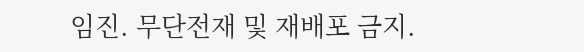임진. 무단전재 및 재배포 금지.